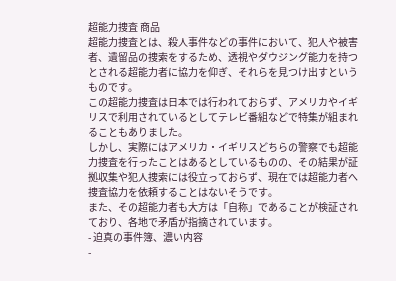超能力捜査 商品
超能力捜査とは、殺人事件などの事件において、犯人や被害者、遺留品の捜索をするため、透視やダウジング能力を持つとされる超能力者に協力を仰ぎ、それらを見つけ出すというものです。
この超能力捜査は日本では行われておらず、アメリカやイギリスで利用されているとしてテレビ番組などで特集が組まれることもありました。
しかし、実際にはアメリカ・イギリスどちらの警察でも超能力捜査を行ったことはあるとしているものの、その結果が証拠収集や犯人捜索には役立っておらず、現在では超能力者へ捜査協力を依頼することはないそうです。
また、その超能力者も大方は「自称」であることが検証されており、各地で矛盾が指摘されています。
- 迫真の事件簿、濃い内容
-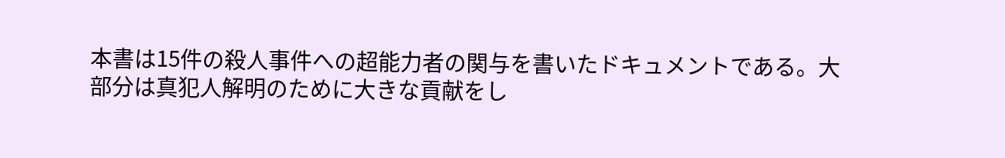本書は15件の殺人事件への超能力者の関与を書いたドキュメントである。大部分は真犯人解明のために大きな貢献をし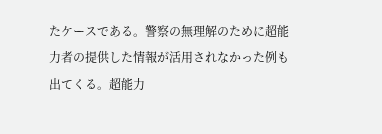たケースである。警察の無理解のために超能力者の提供した情報が活用されなかった例も出てくる。超能力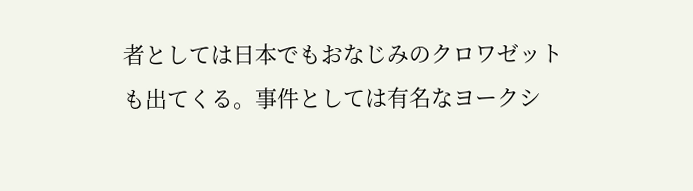者としては日本でもおなじみのクロワゼットも出てくる。事件としては有名なヨークシ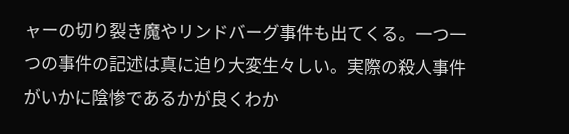ャーの切り裂き魔やリンドバーグ事件も出てくる。一つ一つの事件の記述は真に迫り大変生々しい。実際の殺人事件がいかに陰惨であるかが良くわか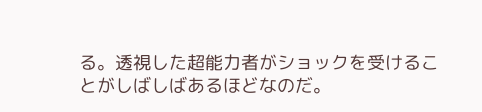る。透視した超能力者がショックを受けることがしばしばあるほどなのだ。